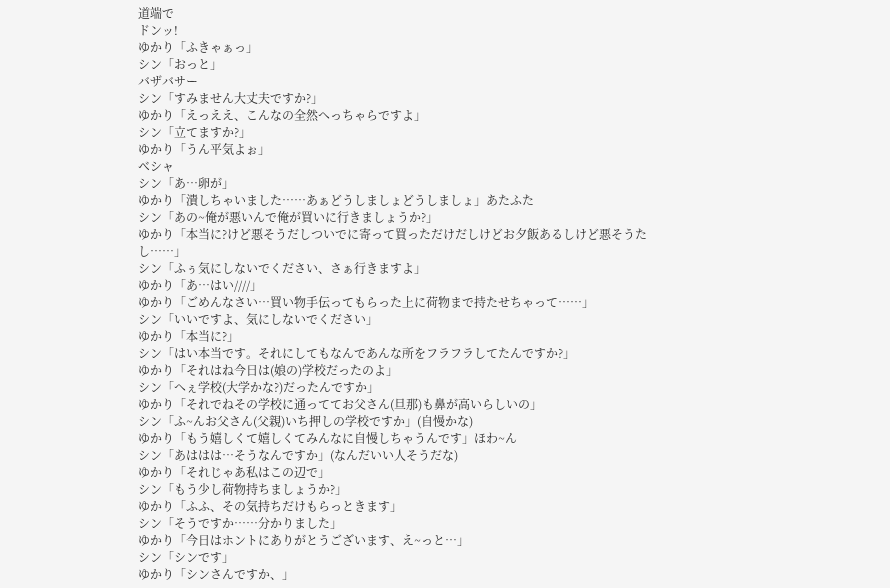道端で
ドンッ!
ゆかり「ふきゃぁっ」
シン「おっと」
バザバサー
シン「すみません大丈夫ですか?」
ゆかり「えっええ、こんなの全然へっちゃらですよ」
シン「立てますか?」
ゆかり「うん平気よぉ」
ベシャ
シン「あ…卵が」
ゆかり「潰しちゃいました……あぁどうしましょどうしましょ」あたふた
シン「あの~俺が悪いんで俺が買いに行きましょうか?」
ゆかり「本当に?けど悪そうだしついでに寄って買っただけだしけどお夕飯あるしけど悪そうたし……」
シン「ふぅ気にしないでください、さぁ行きますよ」
ゆかり「あ…はい////」
ゆかり「ごめんなさい…買い物手伝ってもらった上に荷物まで持たせちゃって……」
シン「いいですよ、気にしないでください」
ゆかり「本当に?」
シン「はい本当です。それにしてもなんであんな所をフラフラしてたんですか?」
ゆかり「それはね今日は(娘の)学校だったのよ」
シン「へぇ学校(大学かな?)だったんですか」
ゆかり「それでねその学校に通っててお父さん(旦那)も鼻が高いらしいの」
シン「ふ~んお父さん(父親)いち押しの学校ですか」(自慢かな)
ゆかり「もう嬉しくて嬉しくてみんなに自慢しちゃうんです」ほわ~ん
シン「あははは…そうなんですか」(なんだいい人そうだな)
ゆかり「それじゃあ私はこの辺で」
シン「もう少し荷物持ちましょうか?」
ゆかり「ふふ、その気持ちだけもらっときます」
シン「そうですか……分かりました」
ゆかり「今日はホントにありがとうございます、え~っと…」
シン「シンです」
ゆかり「シンさんですか、」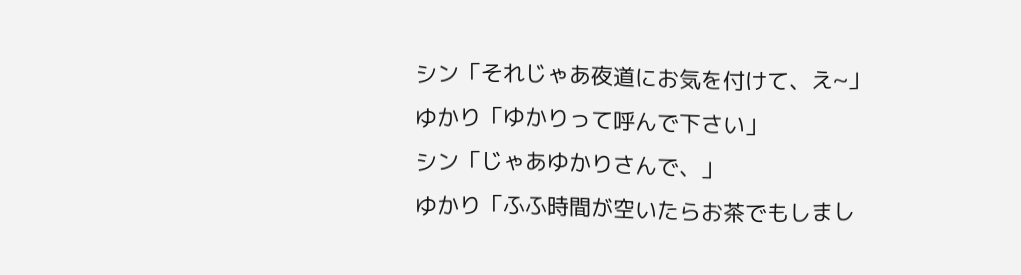シン「それじゃあ夜道にお気を付けて、え~」
ゆかり「ゆかりって呼んで下さい」
シン「じゃあゆかりさんで、」
ゆかり「ふふ時間が空いたらお茶でもしまし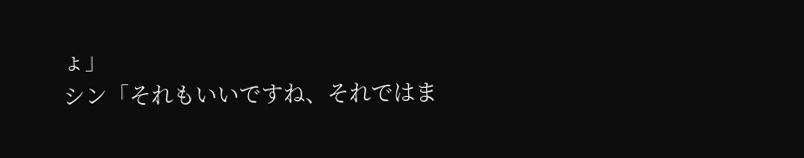ょ」
シン「それもいいですね、それではま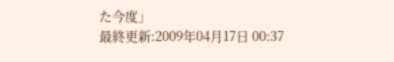た今度」
最終更新:2009年04月17日 00:37